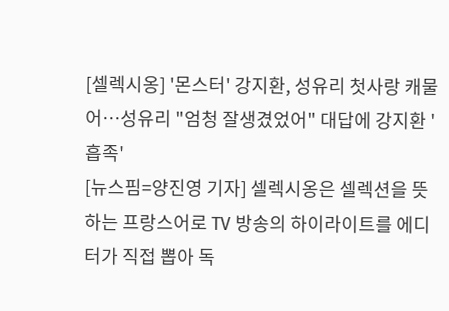[셀렉시옹] '몬스터' 강지환, 성유리 첫사랑 캐물어…성유리 "엄청 잘생겼었어" 대답에 강지환 '흡족'
[뉴스핌=양진영 기자] 셀렉시옹은 셀렉션을 뜻하는 프랑스어로 TV 방송의 하이라이트를 에디터가 직접 뽑아 독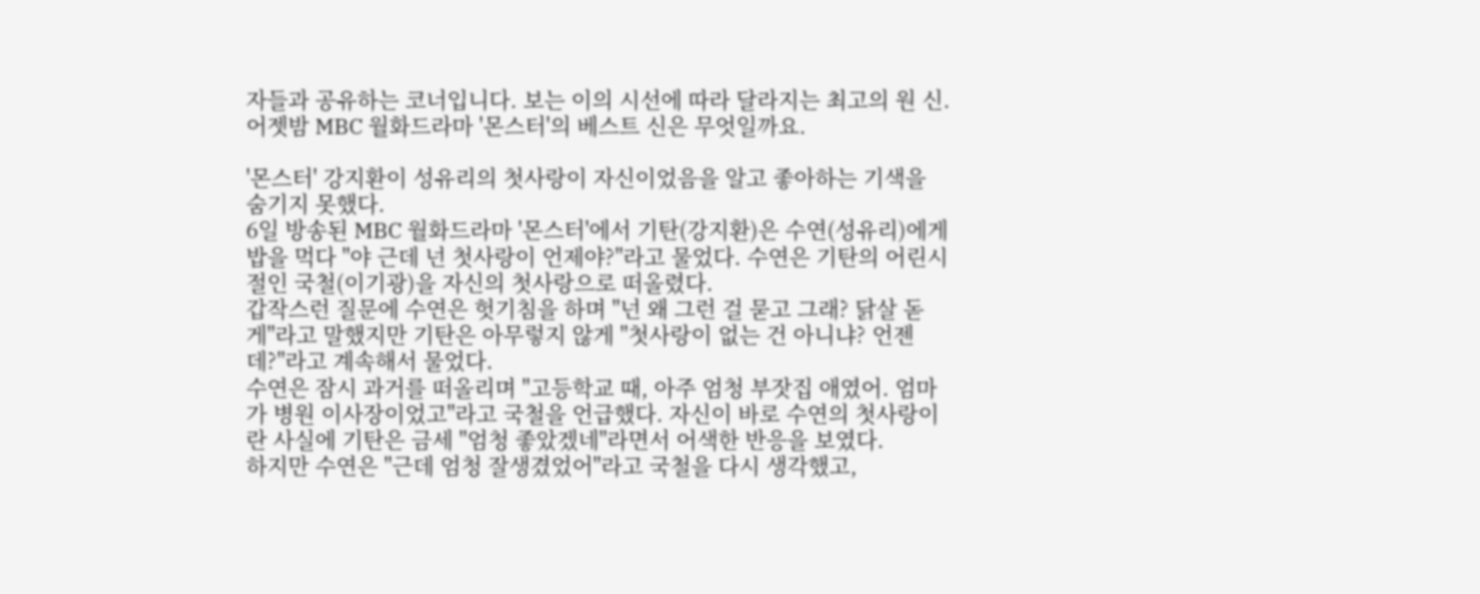자들과 공유하는 코너입니다. 보는 이의 시선에 따라 달라지는 최고의 원 신. 어젯밤 MBC 월화드라마 '몬스터'의 베스트 신은 무엇일까요.

'몬스터' 강지환이 성유리의 첫사랑이 자신이었음을 알고 좋아하는 기색을 숨기지 못했다.
6일 방송된 MBC 월화드라마 '몬스터'에서 기탄(강지환)은 수연(성유리)에게 밥을 먹다 "야 근데 넌 첫사랑이 언제야?"라고 물었다. 수연은 기탄의 어린시절인 국철(이기광)을 자신의 첫사랑으로 떠올렸다.
갑작스런 질문에 수연은 헛기침을 하며 "넌 왜 그런 걸 묻고 그래? 닭살 돋게"라고 말했지만 기탄은 아무렇지 않게 "첫사랑이 없는 건 아니냐? 언젠데?"라고 계속해서 물었다.
수연은 잠시 과거를 떠올리며 "고등학교 때, 아주 엄청 부잣집 애였어. 엄마가 병원 이사장이었고"라고 국철을 언급했다. 자신이 바로 수연의 첫사랑이란 사실에 기탄은 금세 "엄청 좋았겠네"라면서 어색한 반응을 보였다.
하지만 수연은 "근데 엄청 잘생겼었어"라고 국철을 다시 생각했고,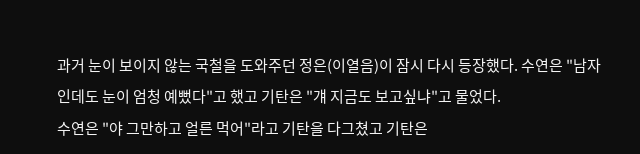과거 눈이 보이지 않는 국철을 도와주던 정은(이열음)이 잠시 다시 등장했다. 수연은 "남자인데도 눈이 엄청 예뻤다"고 했고 기탄은 "걔 지금도 보고싶냐"고 물었다.
수연은 "야 그만하고 얼른 먹어"라고 기탄을 다그쳤고 기탄은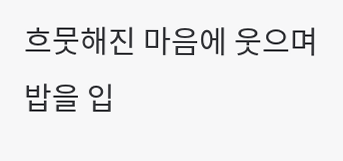흐뭇해진 마음에 웃으며 밥을 입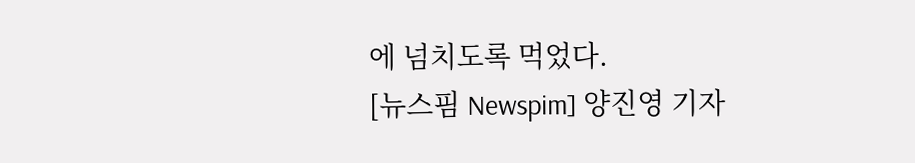에 넘치도록 먹었다.
[뉴스핌 Newspim] 양진영 기자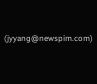(jyyang@newspim.com)